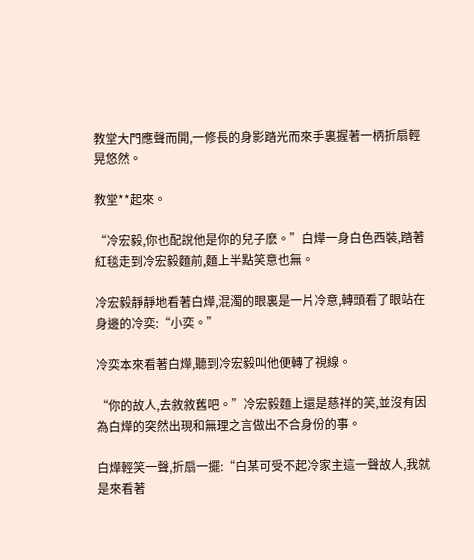教堂大門應聲而開,一修長的身影踏光而來手裏握著一柄折扇輕晃悠然。

教堂**起來。

“冷宏毅,你也配說他是你的兒子麽。”白燁一身白色西裝,踏著紅毯走到冷宏毅麵前,麵上半點笑意也無。

冷宏毅靜靜地看著白燁,混濁的眼裏是一片冷意,轉頭看了眼站在身邊的冷奕:“小奕。”

冷奕本來看著白燁,聽到冷宏毅叫他便轉了視線。

“你的故人,去敘敘舊吧。”冷宏毅麵上還是慈祥的笑,並沒有因為白燁的突然出現和無理之言做出不合身份的事。

白燁輕笑一聲,折扇一擺:“白某可受不起冷家主這一聲故人,我就是來看著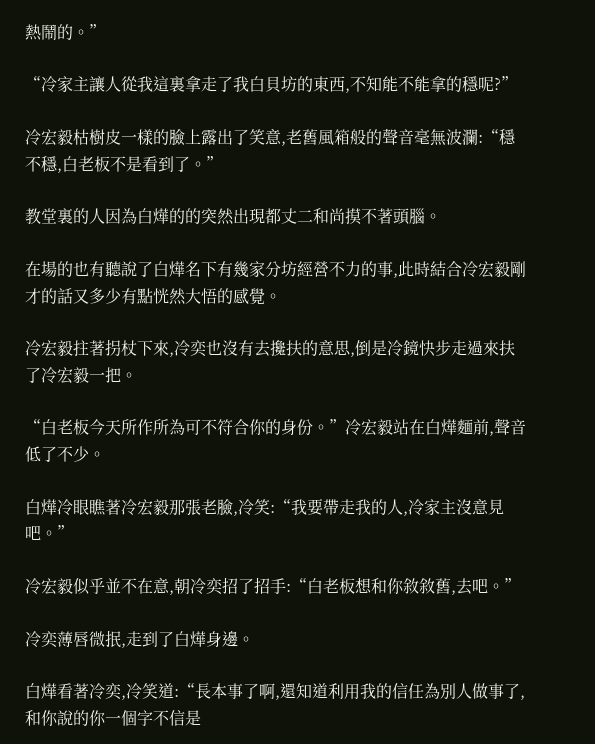熱鬧的。”

“冷家主讓人從我這裏拿走了我白貝坊的東西,不知能不能拿的穩呢?”

冷宏毅枯樹皮一樣的臉上露出了笑意,老舊風箱般的聲音毫無波瀾:“穩不穩,白老板不是看到了。”

教堂裏的人因為白燁的的突然出現都丈二和尚摸不著頭腦。

在場的也有聽說了白燁名下有幾家分坊經營不力的事,此時結合冷宏毅剛才的話又多少有點恍然大悟的感覺。

冷宏毅拄著拐杖下來,冷奕也沒有去攙扶的意思,倒是冷鏡快步走過來扶了冷宏毅一把。

“白老板今天所作所為可不符合你的身份。”冷宏毅站在白燁麵前,聲音低了不少。

白燁冷眼瞧著冷宏毅那張老臉,冷笑:“我要帶走我的人,冷家主沒意見吧。”

冷宏毅似乎並不在意,朝冷奕招了招手:“白老板想和你敘敘舊,去吧。”

冷奕薄唇微抿,走到了白燁身邊。

白燁看著冷奕,冷笑道:“長本事了啊,還知道利用我的信任為別人做事了,和你說的你一個字不信是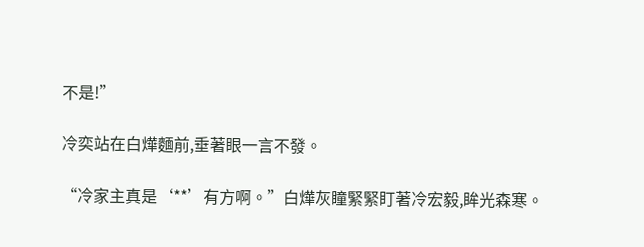不是!”

冷奕站在白燁麵前,垂著眼一言不發。

“冷家主真是‘**’有方啊。”白燁灰瞳緊緊盯著冷宏毅,眸光森寒。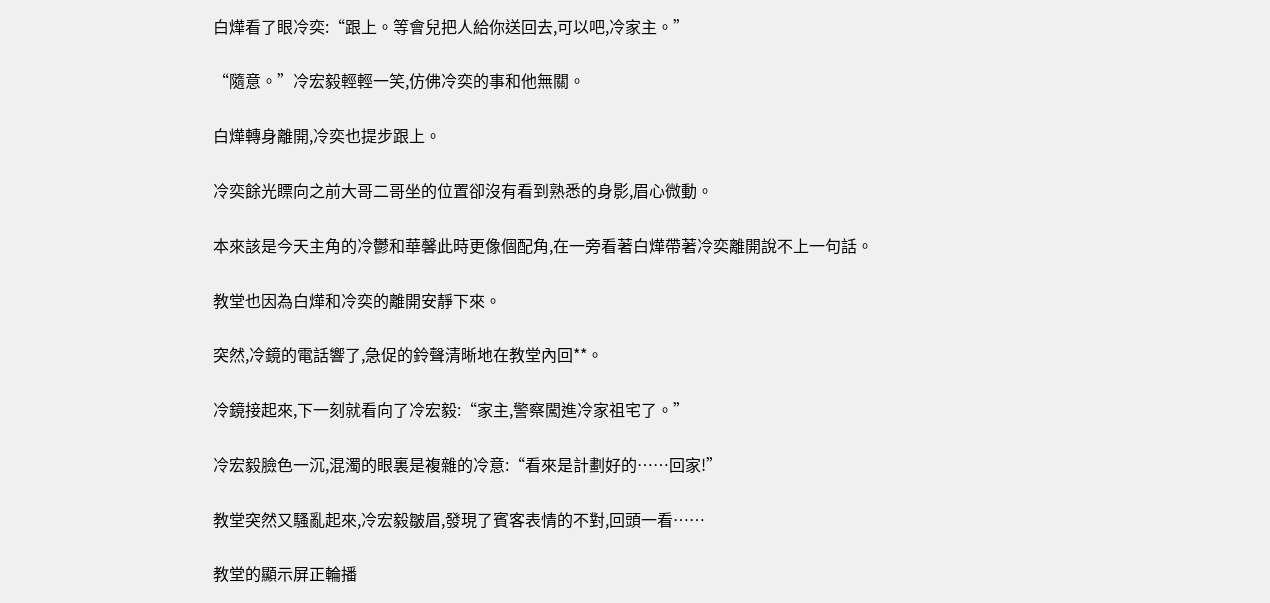白燁看了眼冷奕:“跟上。等會兒把人給你送回去,可以吧,冷家主。”

“隨意。”冷宏毅輕輕一笑,仿佛冷奕的事和他無關。

白燁轉身離開,冷奕也提步跟上。

冷奕餘光瞟向之前大哥二哥坐的位置卻沒有看到熟悉的身影,眉心微動。

本來該是今天主角的冷鬱和華馨此時更像個配角,在一旁看著白燁帶著冷奕離開說不上一句話。

教堂也因為白燁和冷奕的離開安靜下來。

突然,冷鏡的電話響了,急促的鈴聲清晰地在教堂內回**。

冷鏡接起來,下一刻就看向了冷宏毅:“家主,警察闖進冷家祖宅了。”

冷宏毅臉色一沉,混濁的眼裏是複雜的冷意:“看來是計劃好的……回家!”

教堂突然又騷亂起來,冷宏毅皺眉,發現了賓客表情的不對,回頭一看……

教堂的顯示屏正輪播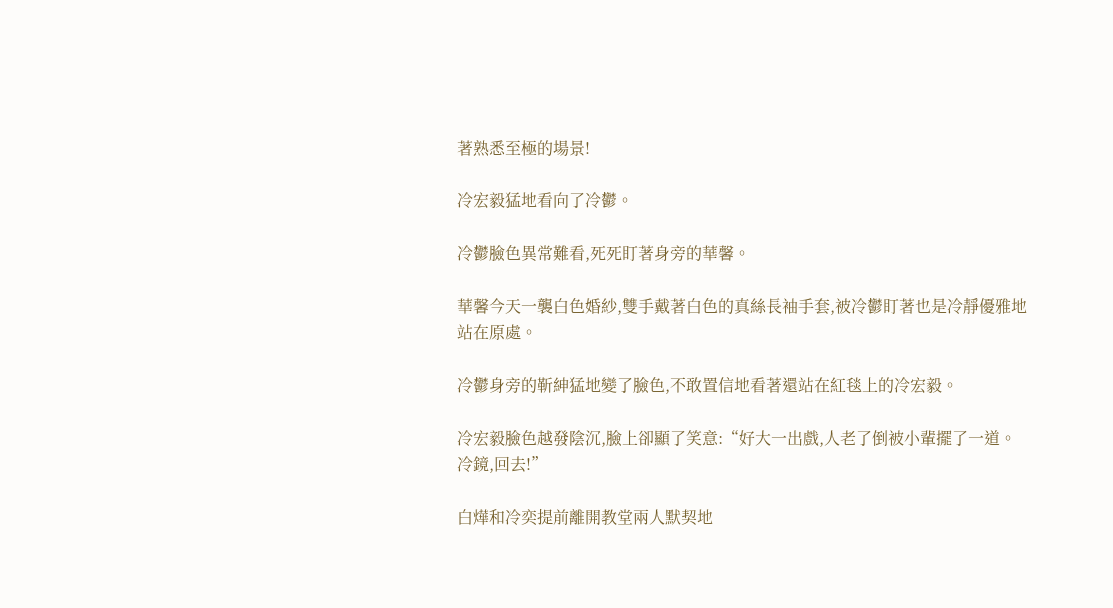著熟悉至極的場景!

冷宏毅猛地看向了冷鬱。

冷鬱臉色異常難看,死死盯著身旁的華馨。

華馨今天一襲白色婚紗,雙手戴著白色的真絲長袖手套,被冷鬱盯著也是冷靜優雅地站在原處。

冷鬱身旁的靳紳猛地變了臉色,不敢置信地看著還站在紅毯上的冷宏毅。

冷宏毅臉色越發陰沉,臉上卻顯了笑意:“好大一出戲,人老了倒被小輩擺了一道。冷鏡,回去!”

白燁和冷奕提前離開教堂兩人默契地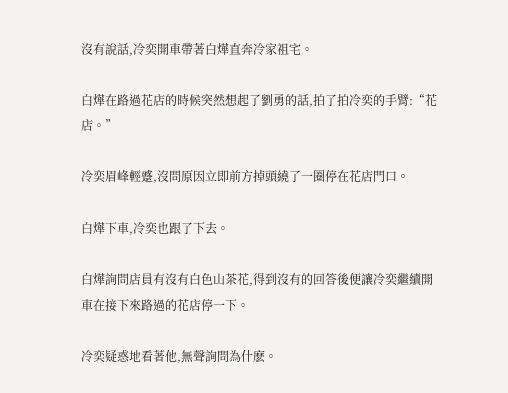沒有說話,冷奕開車帶著白燁直奔冷家祖宅。

白燁在路過花店的時候突然想起了劉勇的話,拍了拍冷奕的手臂:“花店。”

冷奕眉峰輕蹙,沒問原因立即前方掉頭繞了一圈停在花店門口。

白燁下車,冷奕也跟了下去。

白燁詢問店員有沒有白色山茶花,得到沒有的回答後便讓冷奕繼續開車在接下來路過的花店停一下。

冷奕疑惑地看著他,無聲詢問為什麽。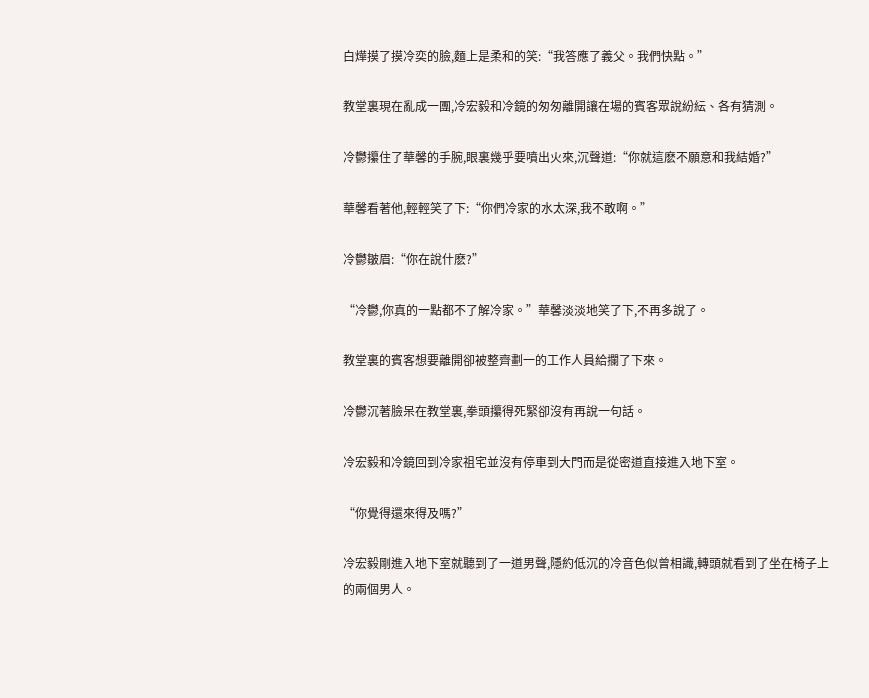白燁摸了摸冷奕的臉,麵上是柔和的笑:“我答應了義父。我們快點。”

教堂裏現在亂成一團,冷宏毅和冷鏡的匆匆離開讓在場的賓客眾說紛紜、各有猜測。

冷鬱攥住了華馨的手腕,眼裏幾乎要噴出火來,沉聲道:“你就這麽不願意和我結婚?”

華馨看著他,輕輕笑了下:“你們冷家的水太深,我不敢啊。”

冷鬱皺眉:“你在說什麽?”

“冷鬱,你真的一點都不了解冷家。”華馨淡淡地笑了下,不再多說了。

教堂裏的賓客想要離開卻被整齊劃一的工作人員給攔了下來。

冷鬱沉著臉呆在教堂裏,拳頭攥得死緊卻沒有再說一句話。

冷宏毅和冷鏡回到冷家祖宅並沒有停車到大門而是從密道直接進入地下室。

“你覺得還來得及嗎?”

冷宏毅剛進入地下室就聽到了一道男聲,隱約低沉的冷音色似曾相識,轉頭就看到了坐在椅子上的兩個男人。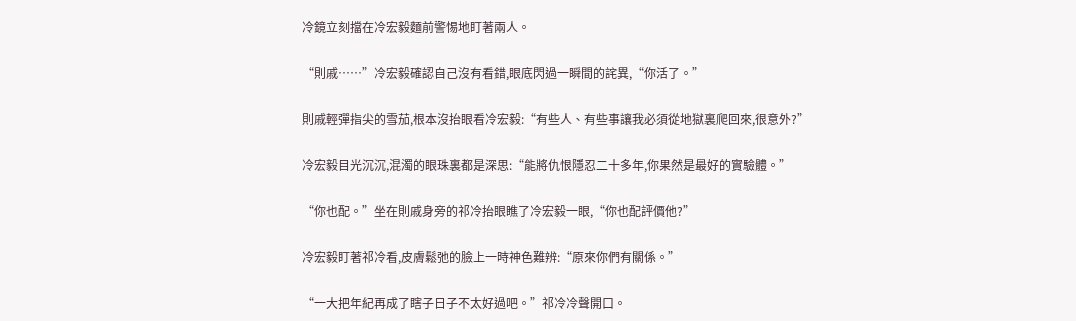冷鏡立刻擋在冷宏毅麵前警惕地盯著兩人。

“則戚……”冷宏毅確認自己沒有看錯,眼底閃過一瞬間的詫異,“你活了。”

則戚輕彈指尖的雪茄,根本沒抬眼看冷宏毅:“有些人、有些事讓我必須從地獄裏爬回來,很意外?”

冷宏毅目光沉沉,混濁的眼珠裏都是深思:“能將仇恨隱忍二十多年,你果然是最好的實驗體。”

“你也配。”坐在則戚身旁的祁冷抬眼瞧了冷宏毅一眼,“你也配評價他?”

冷宏毅盯著祁冷看,皮膚鬆弛的臉上一時神色難辨:“原來你們有關係。”

“一大把年紀再成了瞎子日子不太好過吧。”祁冷冷聲開口。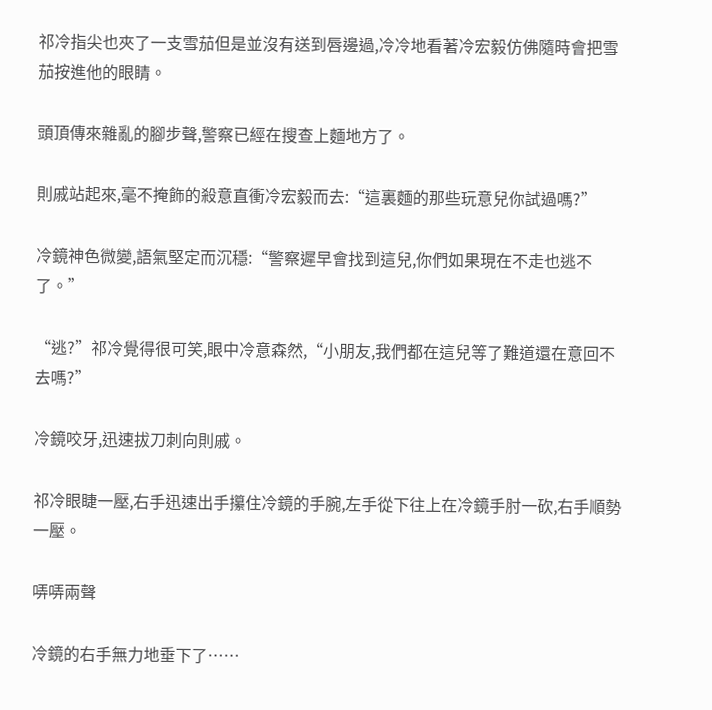祁冷指尖也夾了一支雪茄但是並沒有送到唇邊過,冷冷地看著冷宏毅仿佛隨時會把雪茄按進他的眼睛。

頭頂傳來雜亂的腳步聲,警察已經在搜查上麵地方了。

則戚站起來,毫不掩飾的殺意直衝冷宏毅而去:“這裏麵的那些玩意兒你試過嗎?”

冷鏡神色微變,語氣堅定而沉穩:“警察遲早會找到這兒,你們如果現在不走也逃不了。”

“逃?”祁冷覺得很可笑,眼中冷意森然,“小朋友,我們都在這兒等了難道還在意回不去嗎?”

冷鏡咬牙,迅速拔刀刺向則戚。

祁冷眼睫一壓,右手迅速出手攥住冷鏡的手腕,左手從下往上在冷鏡手肘一砍,右手順勢一壓。

哢哢兩聲

冷鏡的右手無力地垂下了……